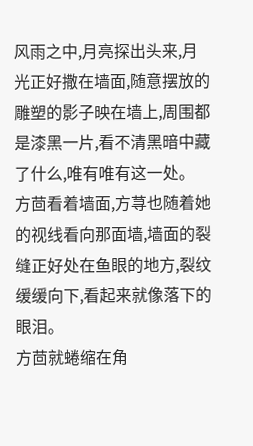风雨之中,月亮探出头来,月光正好撒在墙面,随意摆放的雕塑的影子映在墙上,周围都是漆黑一片,看不清黑暗中藏了什么,唯有唯有这一处。
方茴看着墙面,方荨也随着她的视线看向那面墙,墙面的裂缝正好处在鱼眼的地方,裂纹缓缓向下,看起来就像落下的眼泪。
方茴就蜷缩在角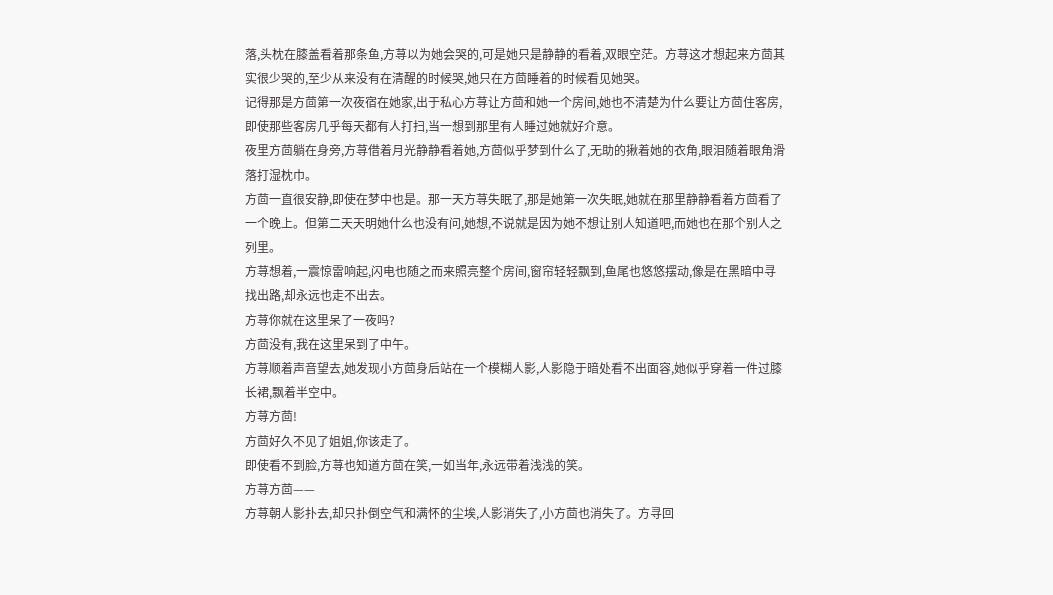落,头枕在膝盖看着那条鱼,方荨以为她会哭的,可是她只是静静的看着,双眼空茫。方荨这才想起来方茴其实很少哭的,至少从来没有在清醒的时候哭,她只在方茴睡着的时候看见她哭。
记得那是方茴第一次夜宿在她家,出于私心方荨让方茴和她一个房间,她也不清楚为什么要让方茴住客房,即使那些客房几乎每天都有人打扫,当一想到那里有人睡过她就好介意。
夜里方茴躺在身旁,方荨借着月光静静看着她,方茴似乎梦到什么了,无助的揪着她的衣角,眼泪随着眼角滑落打湿枕巾。
方茴一直很安静,即使在梦中也是。那一天方荨失眠了,那是她第一次失眠,她就在那里静静看着方茴看了一个晚上。但第二天天明她什么也没有问,她想,不说就是因为她不想让别人知道吧,而她也在那个别人之列里。
方荨想着,一震惊雷响起,闪电也随之而来照亮整个房间,窗帘轻轻飘到,鱼尾也悠悠摆动,像是在黑暗中寻找出路,却永远也走不出去。
方荨你就在这里呆了一夜吗?
方茴没有,我在这里呆到了中午。
方荨顺着声音望去,她发现小方茴身后站在一个模糊人影,人影隐于暗处看不出面容,她似乎穿着一件过膝长裙,飘着半空中。
方荨方茴!
方茴好久不见了姐姐,你该走了。
即使看不到脸,方荨也知道方茴在笑,一如当年,永远带着浅浅的笑。
方荨方茴——
方荨朝人影扑去,却只扑倒空气和满怀的尘埃,人影消失了,小方茴也消失了。方寻回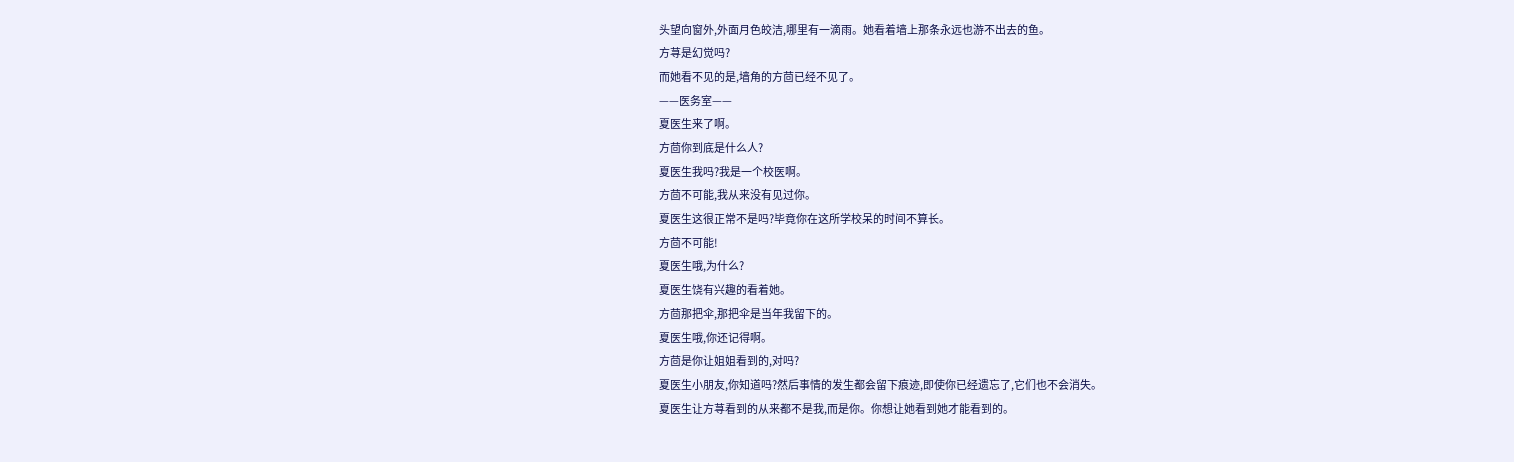头望向窗外,外面月色皎洁,哪里有一滴雨。她看着墙上那条永远也游不出去的鱼。
方荨是幻觉吗?
而她看不见的是,墙角的方茴已经不见了。
——医务室——
夏医生来了啊。
方茴你到底是什么人?
夏医生我吗?我是一个校医啊。
方茴不可能,我从来没有见过你。
夏医生这很正常不是吗?毕竟你在这所学校呆的时间不算长。
方茴不可能!
夏医生哦,为什么?
夏医生饶有兴趣的看着她。
方茴那把伞,那把伞是当年我留下的。
夏医生哦,你还记得啊。
方茴是你让姐姐看到的,对吗?
夏医生小朋友,你知道吗?然后事情的发生都会留下痕迹,即使你已经遗忘了,它们也不会消失。
夏医生让方荨看到的从来都不是我,而是你。你想让她看到她才能看到的。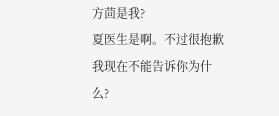方茴是我?
夏医生是啊。不过很抱歉我现在不能告诉你为什么?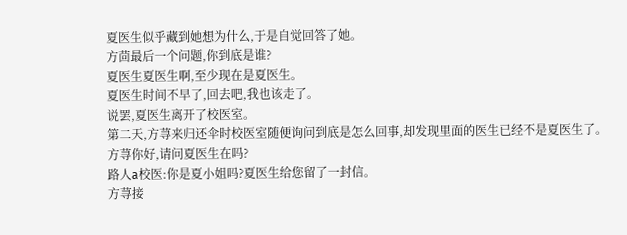夏医生似乎藏到她想为什么,于是自觉回答了她。
方茴最后一个问题,你到底是谁?
夏医生夏医生啊,至少现在是夏医生。
夏医生时间不早了,回去吧,我也该走了。
说罢,夏医生离开了校医室。
第二天,方荨来归还伞时校医室随便询问到底是怎么回事,却发现里面的医生已经不是夏医生了。
方荨你好,请问夏医生在吗?
路人a校医:你是夏小姐吗?夏医生给您留了一封信。
方荨接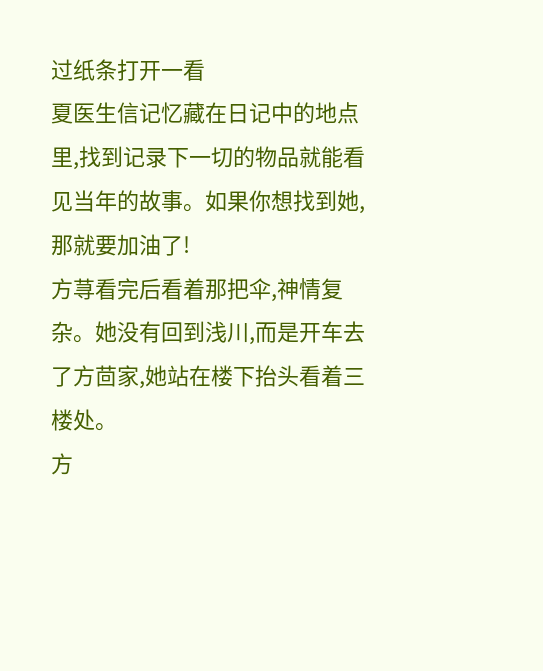过纸条打开一看
夏医生信记忆藏在日记中的地点里,找到记录下一切的物品就能看见当年的故事。如果你想找到她,那就要加油了!
方荨看完后看着那把伞,神情复杂。她没有回到浅川,而是开车去了方茴家,她站在楼下抬头看着三楼处。
方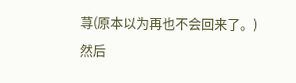荨(原本以为再也不会回来了。)
然后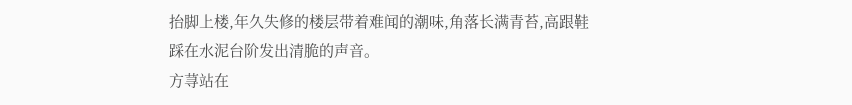抬脚上楼,年久失修的楼层带着难闻的潮味,角落长满青苔,高跟鞋踩在水泥台阶发出清脆的声音。
方荨站在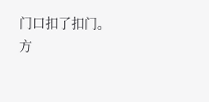门口扣了扣门。
方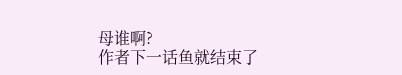母谁啊?
作者下一话鱼就结束了